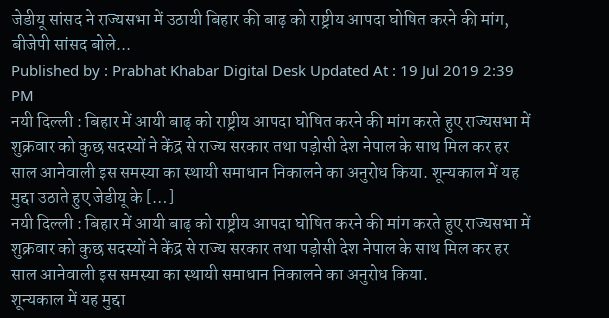जेडीयू सांसद ने राज्यसभा में उठायी बिहार की बाढ़ को राष्ट्रीय आपदा घोषित करने की मांग, बीजेपी सांसद बोले...
Published by : Prabhat Khabar Digital Desk Updated At : 19 Jul 2019 2:39 PM
नयी दिल्ली : बिहार में आयी बाढ़ को राष्ट्रीय आपदा घोषित करने की मांग करते हुए राज्यसभा में शुक्रवार को कुछ सदस्यों ने केंद्र से राज्य सरकार तथा पड़ोसी देश नेपाल के साथ मिल कर हर साल आनेवाली इस समस्या का स्थायी समाधान निकालने का अनुरोध किया. शून्यकाल में यह मुद्दा उठाते हुए जेडीयू के […]
नयी दिल्ली : बिहार में आयी बाढ़ को राष्ट्रीय आपदा घोषित करने की मांग करते हुए राज्यसभा में शुक्रवार को कुछ सदस्यों ने केंद्र से राज्य सरकार तथा पड़ोसी देश नेपाल के साथ मिल कर हर साल आनेवाली इस समस्या का स्थायी समाधान निकालने का अनुरोध किया.
शून्यकाल में यह मुद्दा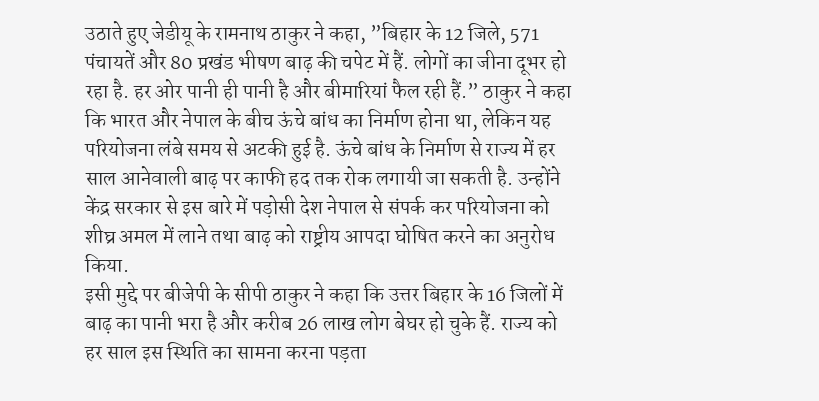उठाते हुए जेडीयू के रामनाथ ठाकुर ने कहा, ”बिहार के 12 जिले, 571 पंचायतें और 80 प्रखंड भीषण बाढ़ की चपेट में हैं. लोगों का जीना दूभर हो रहा है. हर ओर पानी ही पानी है और बीमारियां फैल रही हैं.” ठाकुर ने कहा कि भारत और नेपाल के बीच ऊंचे बांध का निर्माण होना था, लेकिन यह परियोजना लंबे समय से अटकी हुई है. ऊंचे बांध के निर्माण से राज्य में हर साल आनेवाली बाढ़ पर काफी हद तक रोक लगायी जा सकती है. उन्होंने केंद्र सरकार से इस बारे में पड़ोसी देश नेपाल से संपर्क कर परियोजना को शीघ्र अमल में लाने तथा बाढ़ को राष्ट्रीय आपदा घोषित करने का अनुरोध किया.
इसी मुद्दे पर बीजेपी के सीपी ठाकुर ने कहा कि उत्तर बिहार के 16 जिलों में बाढ़ का पानी भरा है और करीब 26 लाख लोग बेघर हो चुके हैं. राज्य को हर साल इस स्थिति का सामना करना पड़ता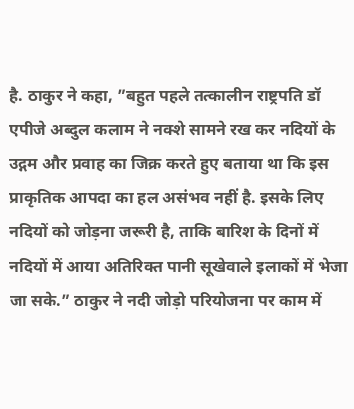है. ठाकुर ने कहा, ”बहुत पहले तत्कालीन राष्ट्रपति डॉ एपीजे अब्दुल कलाम ने नक्शे सामने रख कर नदियों के उद्गम और प्रवाह का जिक्र करते हुए बताया था कि इस प्राकृतिक आपदा का हल असंभव नहीं है. इसके लिए नदियों को जोड़ना जरूरी है, ताकि बारिश के दिनों में नदियों में आया अतिरिक्त पानी सूखेवाले इलाकों में भेजा जा सके.” ठाकुर ने नदी जोड़ो परियोजना पर काम में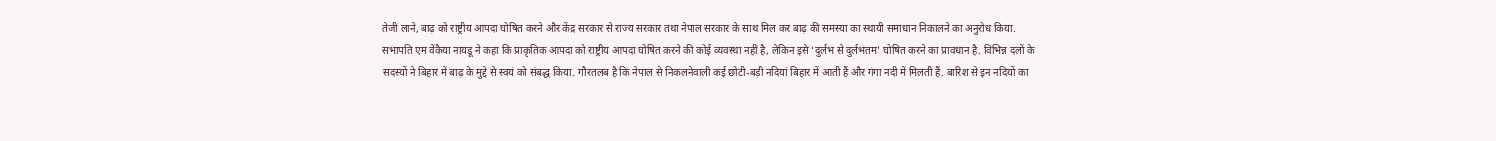तेजी लाने, बाढ़ को राष्ट्रीय आपदा घोषित करने और केंद्र सरकार से राज्य सरकार तथा नेपाल सरकार के साथ मिल कर बाढ़ की समस्या का स्थायी समाधान निकालने का अनुरोध किया.
सभापति एम वेंकैया नायडू ने कहा कि प्राकृतिक आपदा को राष्ट्रीय आपदा घोषित करने की कोई व्यवस्था नहीं है, लेकिन इसे ‘दुर्लभ से दुर्लभतम’ घोषित करने का प्रावधान है. विभिन्न दलों के सदस्यों ने बिहार में बाढ़ के मुद्दे से स्वयं को संबद्ध किया. गौरतलब है कि नेपाल से निकलनेवाली कई छोटी-बड़ी नदियां बिहार में आती हैं और गंगा नदी में मिलती हैं. बारिश से इन नदियों का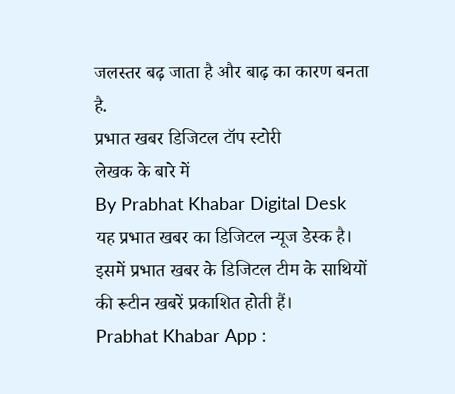जलस्तर बढ़ जाता है और बाढ़ का कारण बनता है.
प्रभात खबर डिजिटल टॉप स्टोरी
लेखक के बारे में
By Prabhat Khabar Digital Desk
यह प्रभात खबर का डिजिटल न्यूज डेस्क है। इसमें प्रभात खबर के डिजिटल टीम के साथियों की रूटीन खबरें प्रकाशित होती हैं।
Prabhat Khabar App :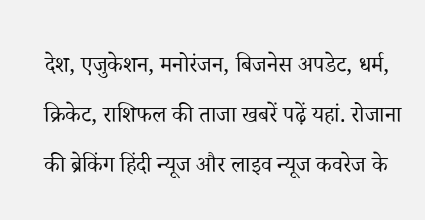देश, एजुकेशन, मनोरंजन, बिजनेस अपडेट, धर्म, क्रिकेट, राशिफल की ताजा खबरें पढ़ें यहां. रोजाना की ब्रेकिंग हिंदी न्यूज और लाइव न्यूज कवरेज के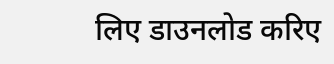लिए डाउनलोड करिए